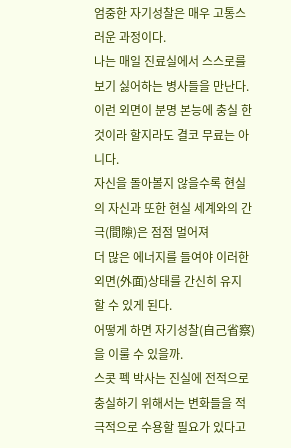엄중한 자기성찰은 매우 고통스러운 과정이다.
나는 매일 진료실에서 스스로를 보기 싫어하는 병사들을 만난다.
이런 외면이 분명 본능에 충실 한 것이라 할지라도 결코 무료는 아니다.
자신을 돌아볼지 않을수록 현실의 자신과 또한 현실 세계와의 간극(間隙)은 점점 멀어져
더 많은 에너지를 들여야 이러한 외면(外面)상태를 간신히 유지 할 수 있게 된다.
어떻게 하면 자기성찰(自己省察)을 이룰 수 있을까.
스콧 펙 박사는 진실에 전적으로 충실하기 위해서는 변화들을 적극적으로 수용할 필요가 있다고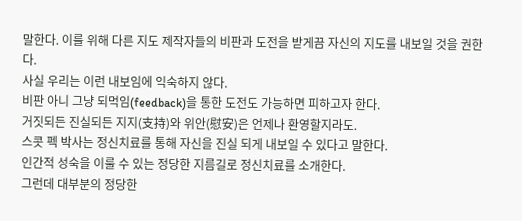말한다. 이를 위해 다른 지도 제작자들의 비판과 도전을 받게끔 자신의 지도를 내보일 것을 권한다.
사실 우리는 이런 내보임에 익숙하지 않다.
비판 아니 그냥 되먹임(feedback)을 통한 도전도 가능하면 피하고자 한다.
거짓되든 진실되든 지지(支持)와 위안(慰安)은 언제나 환영할지라도.
스콧 펙 박사는 정신치료를 통해 자신을 진실 되게 내보일 수 있다고 말한다.
인간적 성숙을 이룰 수 있는 정당한 지름길로 정신치료를 소개한다.
그런데 대부분의 정당한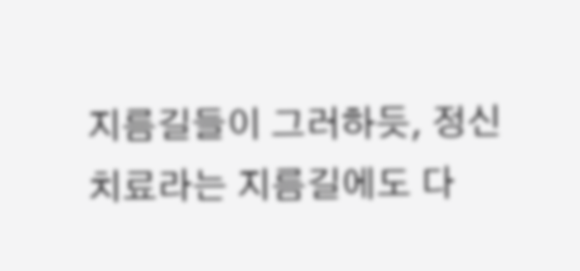지름길들이 그러하듯, 정신치료라는 지름길에도 다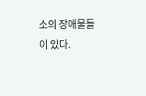소의 장애물들이 있다.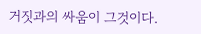거짓과의 싸움이 그것이다.